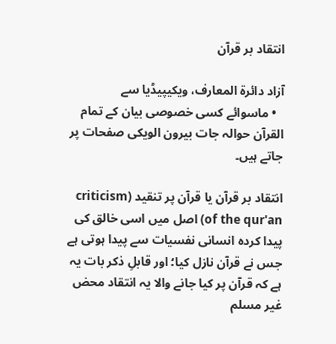انتقاد بر قرآن

آزاد دائرۃ المعارف، ویکیپیڈیا سے
  • ماسوائے کسی خصوصی بیان کے تمام القرآن حوالہ جات بیرون الویکی صفحات پر جاتے ہیں۔

انتقاد بر قرآن یا قرآن پر تنقید (criticism of the qur'an) اصل میں اسی خالق کی پیدا کردہ انسانی نفسیات سے پیدا ہوتی ہے جس نے قرآن نازل کیا؛ اور قابلِ ذکر بات یہ ہے کہ قرآن پر کیا جانے والا یہ انتقاد محض غیر مسلم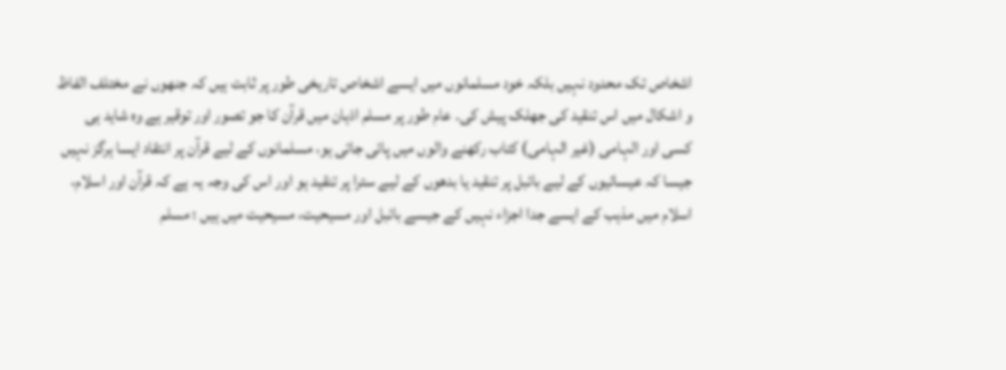اشخاص تک محدود نہیں بلکہ خود مسلمانوں میں ایسے اشخاص تاریخی طور پر ثابت ہیں کہ جنھوں نے مختلف الفاظ و اشکال میں اس تنقید کی جھلک پیش کی۔ عام طور پر مسلم اذہان میں قرآن کا جو تصور اور توقیر ہے وہ شاید ہی کسی اور الہامی (غیر الہامی) کتاب رکھنے والوں میں پائی جاتی ہو، مسلمانوں کے لیے قرآن پر انتقاد ایسا ہرگز نہیں جیسا کہ عیسائیوں کے لیے بائبل پر تنقید یا بدھوں کے لیے سترا پر تنقید ہو اور اس کی وجہ یہ ہے کہ قرآن اور اسلام، اسلام میں مذہب کے ایسے جدا اجزاء نہیں کے جیسے بائبل اور مسیحیت، مسیحیت میں ہیں ؛ مسلم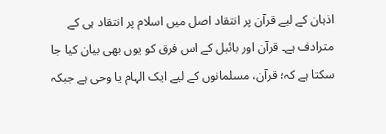اذہان کے لیے قرآن پر انتقاد اصل میں اسلام پر انتقاد ہی کے مترادف ہے۔ قرآن اور بائبل کے اس فرق کو یوں بھی بیان کیا جا سکتا ہے کہ؛ قرآن، مسلمانوں کے لیے ایک الہام یا وحی ہے جبکہ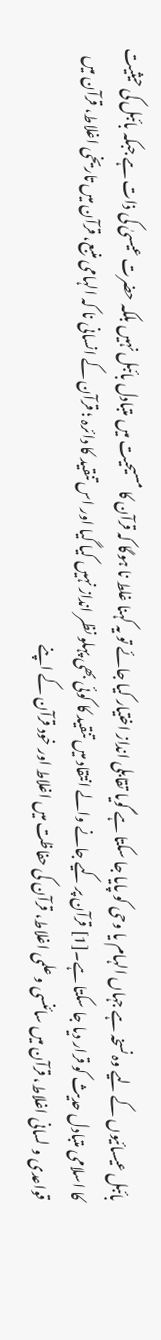بائبل عیسائیوں کے لیے وہ نسخہ ہے جہاں الہام یا وحی کو پایا جا سکتا ہے گویا تقابلی انداز اختیار کیا جائے تو یہ کہنا غلط نا ہوگا کہ قرآن کا مسیحیت میں متبادل بائبل نہیں بلکہ حضرت عیسیٰ کی ذات ہے جبکہ بائبل کی حیثیت کا اسلامی متبادل حدیث کو قرار دیا جا سکتا ہے۔[1] قرآن پر کیے جانے والے انتقاد میں تنقید کا کوئی بھی پہلو نظر انداز نہیں کیا گیا اور اس تنقید کا دائرہ ؛ قرآن کے انسانی نا کہ الہامی منبع، قرآن میں تاریخی اغلاط، قرآن میں قواعدی و لسانی اغلاط، قرآن میں سائنسی و علمی اغلاط، قرآن کی حفاظت میں اغلاط اور خود قرآن کے اپنے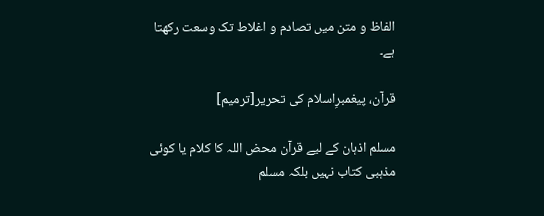الفاظ و متن میں تصادم و اغلاط تک وسعت رکھتا ہے۔

قرآن، پیغمبرِاسلام کی تحریر[ترمیم]

مسلم اذہان کے لیے قرآن محض اللہ کا کلام یا کوئی مذہبی کتاب نہیں بلکہ مسلم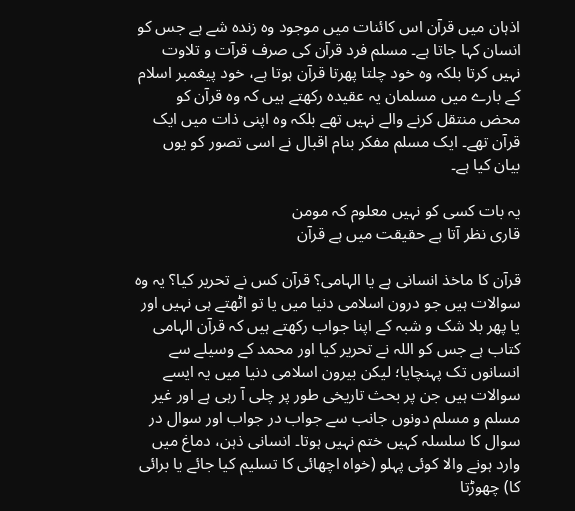اذہان میں قرآن اس کائنات میں موجود وہ زندہ شے ہے جس کو انسان کہا جاتا ہے۔ مسلم فرد قرآن کی صرف قرآت و تلاوت نہیں کرتا بلکہ وہ خود چلتا پھرتا قرآن ہوتا ہے، خود پیغمبر اسلام کے بارے میں مسلمان یہ عقیدہ رکھتے ہیں کہ وہ قرآن کو محض منتقل کرنے والے نہیں تھے بلکہ وہ اپنی ذات میں ایک قرآن تھے۔ ایک مسلم مفکر بنام اقبال نے اسی تصور کو یوں بیان کیا ہے۔

یہ بات کسی کو نہیں معلوم کہ مومن
قاری نظر آتا ہے حقیقت میں ہے قرآن

قرآن کا ماخذ انسانی ہے یا الہامی؟ قرآن کس نے تحریر کیا؟ یہ وہ سوالات ہیں جو درون اسلامی دنیا میں یا تو اٹھتے ہی نہیں اور یا پھر بلا شک و شبہ کے اپنا جواب رکھتے ہیں کہ قرآن الہامی کتاب ہے جس کو اللہ نے تحریر کیا اور محمد کے وسیلے سے انسانوں تک پہنچایا؛ لیکن بیرون اسلامی دنیا میں یہ ایسے سوالات ہیں جن پر بحث تاریخی طور پر چلی آ رہی ہے اور غیر مسلم و مسلم دونوں جانب سے جواب در جواب اور سوال در سوال کا سلسلہ کہیں ختم نہیں ہوتا۔ انسانی ذہن، دماغ میں وارد ہونے والا کوئی پہلو (خواہ اچھائی کا تسلیم کیا جائے یا برائی کا) چھوڑتا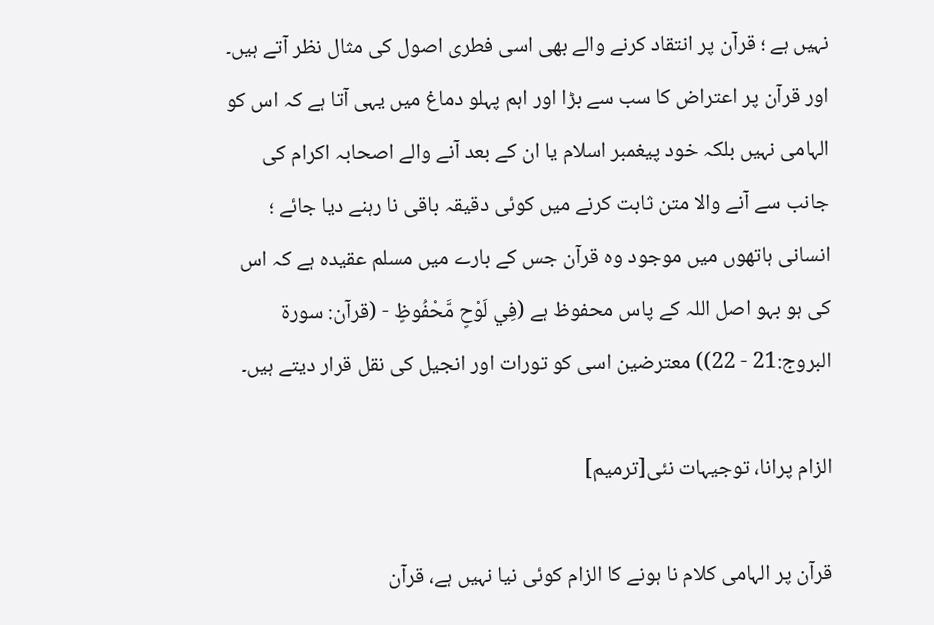نہیں ہے ؛ قرآن پر انتقاد کرنے والے بھی اسی فطری اصول کی مثال نظر آتے ہیں۔ اور قرآن پر اعتراض کا سب سے بڑا اور اہم پہلو دماغ میں یہی آتا ہے کہ اس کو الہامی نہیں بلکہ خود پیغمبر اسلام یا ان کے بعد آنے والے اصحابہ اکرام کی جانب سے آنے والا متن ثابت کرنے میں کوئی دقیقہ باقی نا رہنے دیا جائے ؛ انسانی ہاتھوں میں موجود وہ قرآن جس کے بارے میں مسلم عقیدہ ہے کہ اس کی ہو بہو اصل اللہ کے پاس محفوظ ہے (فِي لَوْحٍ مَّحْفُوظٍ - (قرآن: سورۃ البروج:21 - 22)) معترضین اسی کو تورات اور انجیل کی نقل قرار دیتے ہیں۔

الزام پرانا، توجیہات نئی[ترمیم]

قرآن پر الہامی کلام نا ہونے کا الزام کوئی نیا نہیں ہے، قرآن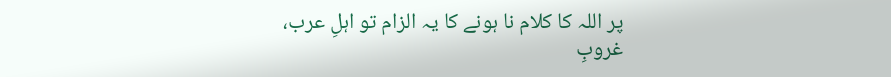پر اللہ کا کلام نا ہونے کا یہ الزام تو اہلِ عرب، غروبِ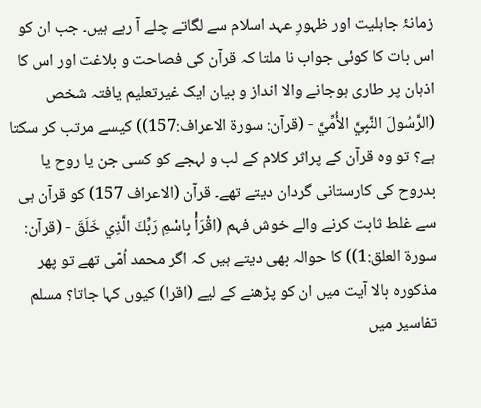زمانۂ جاہلیت اور ظہورِ عہد اسلام سے لگاتے چلے آ رہے ہیں۔ جب ان کو اس بات کا کوئی جواب نا ملتا کہ قرآن کی فصاحت و بلاغت اور اس کا اذہان پر طاری ہوجانے والا انداز و بیان ایک غیرتعلیم یافتہ شخص (الرَّسُولَ النَّبِيَّ الأُمِّيَّ - (قرآن: سورۃ الاعراف:157)) کیسے مرتب کر سکتا ہے؟ تو وہ قرآن کے پراثر کلام کے لب و لہجے کو کسی جن یا روح یا بدروح کی کارستانی گردان دیتے تھے۔ قرآن (الاعراف 157) کو قرآن ہی سے غلط ثابت کرنے والے خوش فہم (اقْرَأْ بِاسْمِ رَبِّكَ الَّذِي خَلَقَ - (قرآن: سورۃ العلق:1)) کا حوالہ بھی دیتے ہیں کہ اگر محمد اُمّی تھے تو پھر مذکورہ بالا آیت میں ان کو پڑھنے کے لیے (اقرا) کیوں کہا جاتا؟ مسلم تفاسیر میں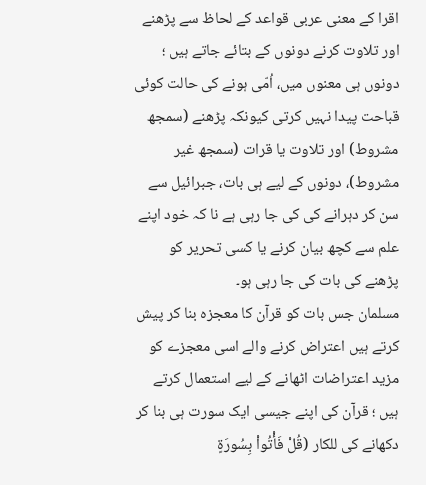اقرا کے معنی عربی قواعد کے لحاظ سے پڑھنے اور تلاوت کرنے دونوں کے بتائے جاتے ہیں ؛ دونوں ہی معنوں میں، اُمّی ہونے کی حالت کوئی قباحت پیدا نہیں کرتی کیونکہ پڑھنے (سمجھ مشروط) اور تلاوت یا قرات (سمجھ غیر مشروط)، دونوں کے لیے ہی بات، جبرائیل سے سن کر دہرانے کی کی جا رہی ہے نا کہ خود اپنے علم سے کچھ بیان کرنے یا کسی تحریر کو پڑھنے کی بات کی جا رہی ہو۔
مسلمان جس بات کو قرآن کا معجزہ بنا کر پیش کرتے ہیں اعتراض کرنے والے اسی معجزے کو مزید اعتراضات اٹھانے کے لیے استعمال کرتے ہیں ؛ قرآن کی اپنے جیسی ایک سورت ہی بنا کر دکھانے کی للکار (قُلْ فَأْتُواْ بِسُورَةٍ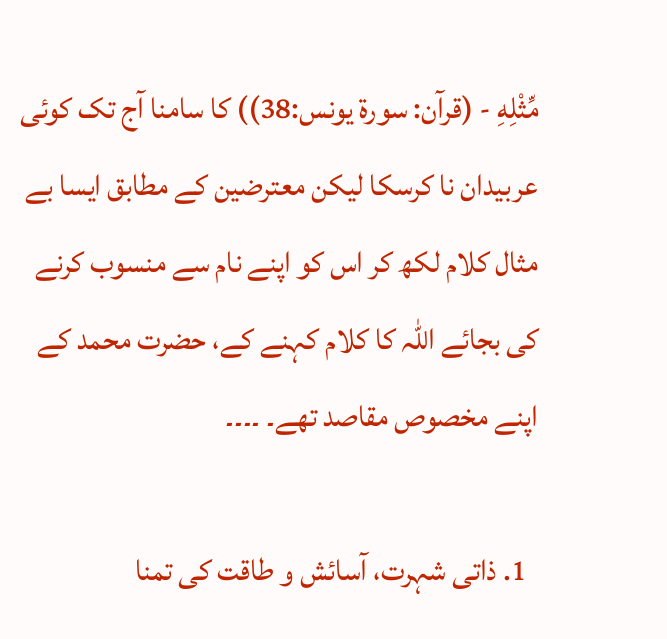مِّثْلِهِ - (قرآن: سورۃ یونس:38)) کا سامنا آج تک کوئی عربیدان نا کرسکا لیکن معترضین کے مطابق ایسا بے مثال کلام لکھ کر اس کو اپنے نام سے منسوب کرنے کی بجائے اللہ کا کلام کہنے کے، حضرت محمد کے اپنے مخصوص مقاصد تھے۔ ۔۔۔۔

  1. ذاتی شہرت، آسائش و طاقت کی تمنا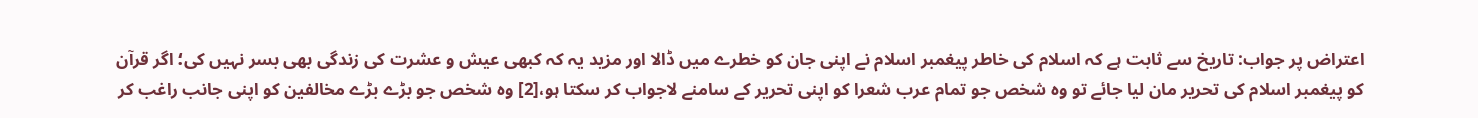اعتراض پر جواب: تاریخ سے ثابت ہے کہ اسلام کی خاطر پیغمبر اسلام نے اپنی جان کو خطرے میں ڈالا اور مزید یہ کہ کبھی عیش و عشرت کی زندگی بھی بسر نہیں کی؛ اگر قرآن کو پیغمبر اسلام کی تحریر مان لیا جائے تو وہ شخص جو تمام عرب شعرا کو اپنی تحریر کے سامنے لاجواب کر سکتا ہو،[2] وہ شخص جو بڑے بڑے مخالفین کو اپنی جانب راغب کر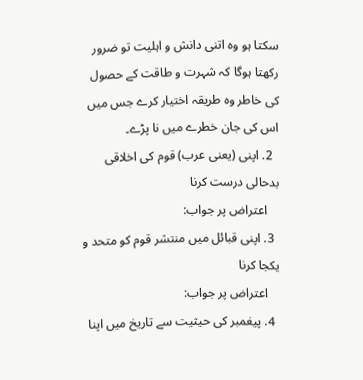سکتا ہو وہ اتنی دانش و اہلیت تو ضرور رکھتا ہوگا کہ شہرت و طاقت کے حصول کی خاطر وہ طریقہ اختیار کرے جس میں اس کی جان خطرے میں نا پڑے۔
  2. اپنی (یعنی عرب) قوم کی اخلاقی بدحالی درست کرنا
    اعتراض پر جواب:
  3. اپنی قبائل میں منتشر قوم کو متحد و یکجا کرنا
    اعتراض پر جواب:
  4. پیغمبر کی حیثیت سے تاریخ میں اپنا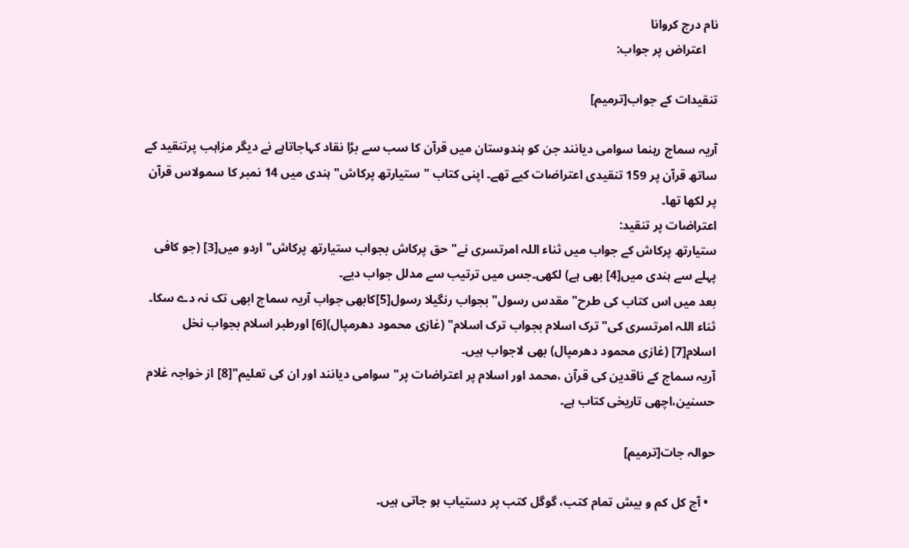نام درج کروانا
    اعتراض پر جواب:

تنقیدات کے جواب[ترمیم]

آریہ سماج رہنما سوامی دیانند جن کو ہندوستان میں قرآن کا سب سے بڑا نقاد کہاجاتاہے نے دیگر مزاہب پرتنقید کے ساتھ قرآن پر 159 تنقیدی اعتراضات کیے تھے۔ اپنی کتاب "ستیارتھ پرکاش" ہندی میں 14 نمبر کا سمولاس قرآن پر لکھا تھا۔
اعتراضات پر تنقید:
ستیارتھ پرکاش کے جواب میں ثناء اللہ امرتسری نے"حق پرکاش بجواب ستیارتھ پرکاش" اردو میں[3] (جو کافی پہلے سے ہندی میں[4] بھی ہے) لکھی۔جس میں ترتیب سے مدلل جواب دیے۔
بعد میں اس کتاب کی طرح" مقدس رسول" بجواب رنگیلا رسول[5]کابھی جواب آریہ سماج ابھی تک نہ دے سکا۔
ثناء اللہ امرتسری کی"ترک اسلام بجواب ترک اسلام" (غازی محمود دھرمپال)[6] اورطبر اسلام بجواب نخل اسلام[7] (غازی محمود دھرمپال) بھی لاجواب ہیں۔
آریہ سماج کے ناقدین کی قرآن ،محمد اور اسلام پر اعتراضات پر"سوامی دیانند اور ان کی تعلیم"[8] از خواجہ غلام حسنین،اچھی تاریخی کتاب ہے۔

حوالہ جات[ترمیم]

  • آج کل کم و بیش تمام کتب، گوگل کتب پر دستیاب ہو جاتی ہیں۔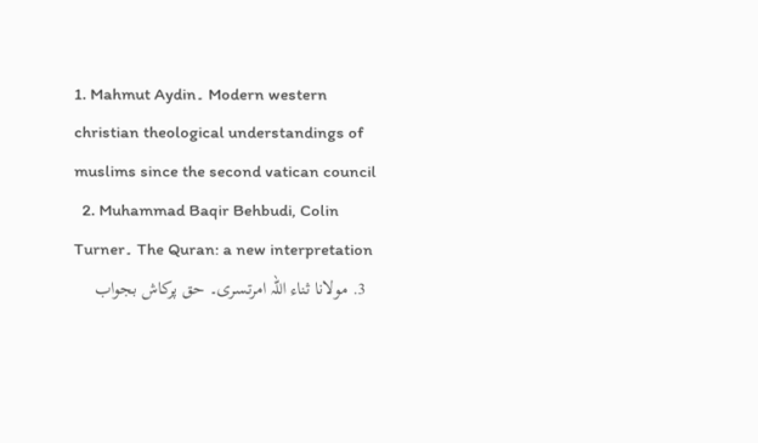1. Mahmut Aydin۔ Modern western christian theological understandings of muslims since the second vatican council
  2. Muhammad Baqir Behbudi, Colin Turner۔ The Quran: a new interpretation
  3. مولانا ثناء اللہ امرتسری۔ حق پرکاش بجواب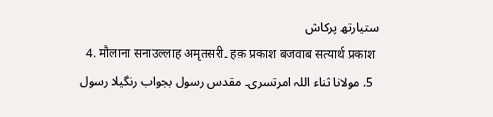ستیارتھ پرکاش
  4. मौलाना सनाउल्लाह अमृतसरी۔ हक़ प्रकाश बजवाब सत्यार्थ प्रकाश
  5. مولانا ثناء اللہ امرتسری۔ مقدس رسول بجواب رنگیلا رسول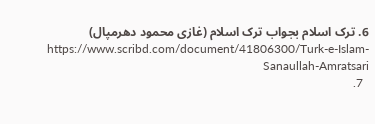6. ترک اسلام بجواب ترک اسلام (غازی محمود دھرمپال) https://www.scribd.com/document/41806300/Turk-e-Islam-Sanaullah-Amratsari
  7.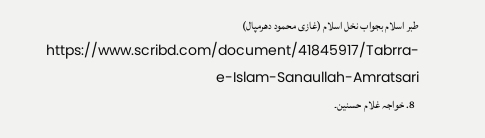طبر اسلام بجواب نخل اسلام (غازی محمود دھرمپال) https://www.scribd.com/document/41845917/Tabrra-e-Islam-Sanaullah-Amratsari
  8. خواجہ غلام حسنین۔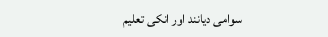سوامی دیانند اور انکی تعلیم